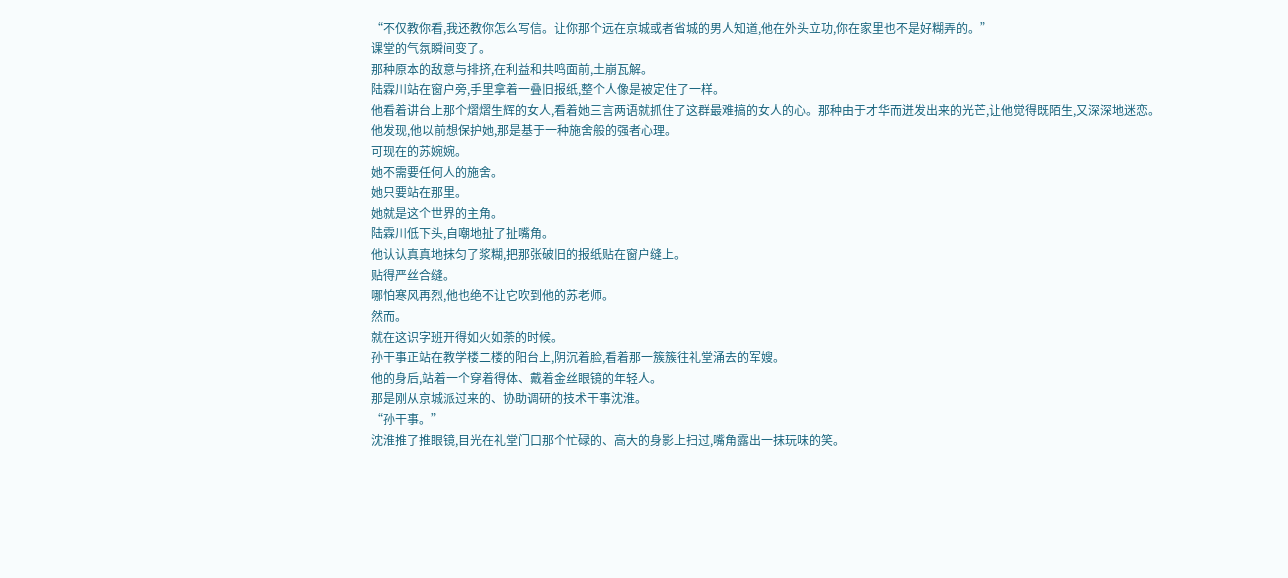“不仅教你看,我还教你怎么写信。让你那个远在京城或者省城的男人知道,他在外头立功,你在家里也不是好糊弄的。”
课堂的气氛瞬间变了。
那种原本的敌意与排挤,在利益和共鸣面前,土崩瓦解。
陆霖川站在窗户旁,手里拿着一叠旧报纸,整个人像是被定住了一样。
他看着讲台上那个熠熠生辉的女人,看着她三言两语就抓住了这群最难搞的女人的心。那种由于才华而迸发出来的光芒,让他觉得既陌生,又深深地迷恋。
他发现,他以前想保护她,那是基于一种施舍般的强者心理。
可现在的苏婉婉。
她不需要任何人的施舍。
她只要站在那里。
她就是这个世界的主角。
陆霖川低下头,自嘲地扯了扯嘴角。
他认认真真地抹匀了浆糊,把那张破旧的报纸贴在窗户缝上。
贴得严丝合缝。
哪怕寒风再烈,他也绝不让它吹到他的苏老师。
然而。
就在这识字班开得如火如荼的时候。
孙干事正站在教学楼二楼的阳台上,阴沉着脸,看着那一簇簇往礼堂涌去的军嫂。
他的身后,站着一个穿着得体、戴着金丝眼镜的年轻人。
那是刚从京城派过来的、协助调研的技术干事沈淮。
“孙干事。”
沈淮推了推眼镜,目光在礼堂门口那个忙碌的、高大的身影上扫过,嘴角露出一抹玩味的笑。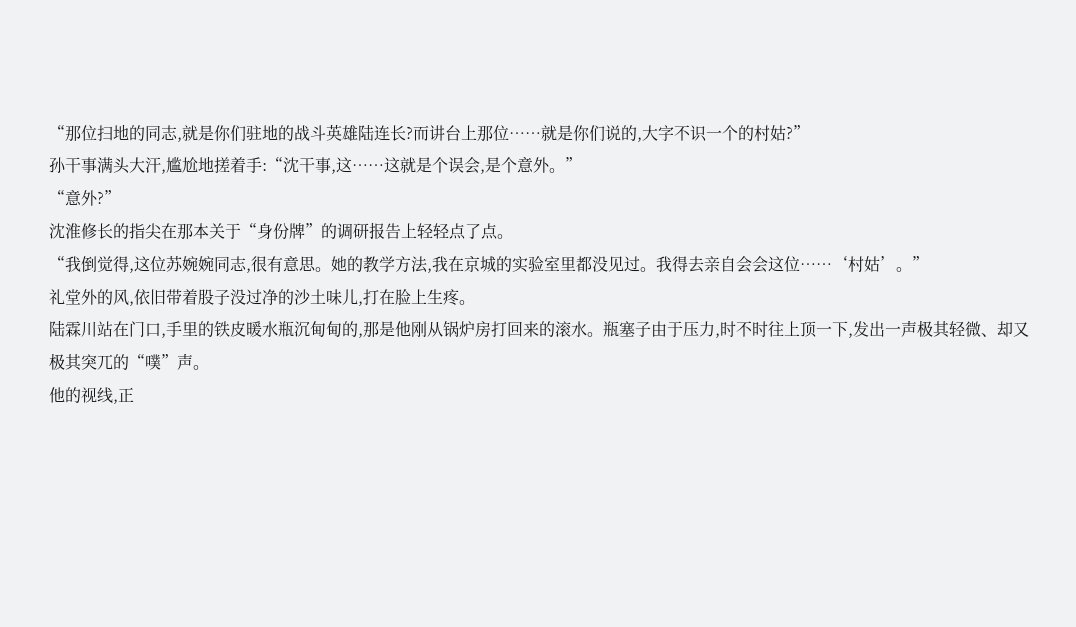“那位扫地的同志,就是你们驻地的战斗英雄陆连长?而讲台上那位……就是你们说的,大字不识一个的村姑?”
孙干事满头大汗,尴尬地搓着手:“沈干事,这……这就是个误会,是个意外。”
“意外?”
沈淮修长的指尖在那本关于“身份牌”的调研报告上轻轻点了点。
“我倒觉得,这位苏婉婉同志,很有意思。她的教学方法,我在京城的实验室里都没见过。我得去亲自会会这位……‘村姑’。”
礼堂外的风,依旧带着股子没过净的沙土味儿,打在脸上生疼。
陆霖川站在门口,手里的铁皮暖水瓶沉甸甸的,那是他刚从锅炉房打回来的滚水。瓶塞子由于压力,时不时往上顶一下,发出一声极其轻微、却又极其突兀的“噗”声。
他的视线,正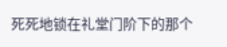死死地锁在礼堂门阶下的那个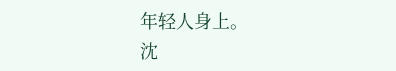年轻人身上。
沈